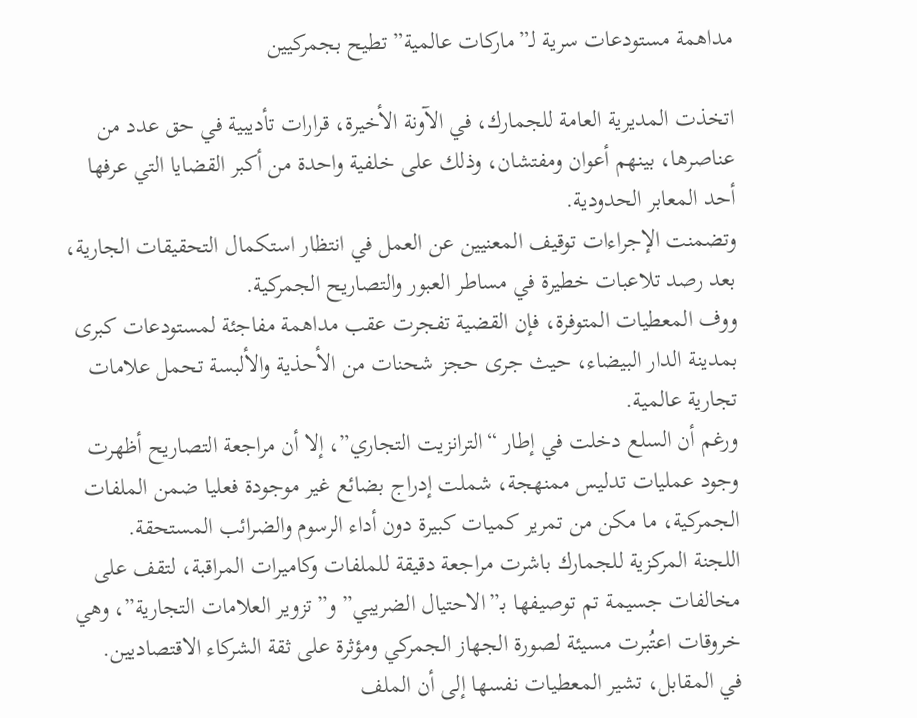مداهمة مستودعات سرية لـ”ماركات عالمية” تطيح بجمركيين

اتخذت المديرية العامة للجمارك، في الآونة الأخيرة، قرارات تأديبية في حق عدد من عناصرها، بينهم أعوان ومفتشان، وذلك على خلفية واحدة من أكبر القضايا التي عرفها أحد المعابر الحدودية.
وتضمنت الإجراءات توقيف المعنيين عن العمل في انتظار استكمال التحقيقات الجارية، بعد رصد تلاعبات خطيرة في مساطر العبور والتصاريح الجمركية.
ووف المعطيات المتوفرة، فإن القضية تفجرت عقب مداهمة مفاجئة لمستودعات كبرى بمدينة الدار البيضاء، حيث جرى حجز شحنات من الأحذية والألبسة تحمل علامات تجارية عالمية.
ورغم أن السلع دخلت في إطار “الترانزيت التجاري”، إلا أن مراجعة التصاريح أظهرت وجود عمليات تدليس ممنهجة، شملت إدراج بضائع غير موجودة فعليا ضمن الملفات الجمركية، ما مكن من تمرير كميات كبيرة دون أداء الرسوم والضرائب المستحقة.
اللجنة المركزية للجمارك باشرت مراجعة دقيقة للملفات وكاميرات المراقبة، لتقف على مخالفات جسيمة تم توصيفها بـ”الاحتيال الضريبي” و”تزوير العلامات التجارية”، وهي خروقات اعتُبرت مسيئة لصورة الجهاز الجمركي ومؤثرة على ثقة الشركاء الاقتصاديين.
في المقابل، تشير المعطيات نفسها إلى أن الملف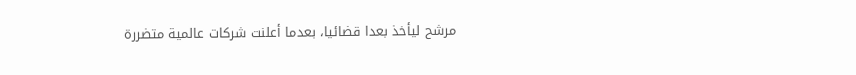مرشح ليأخذ بعدا قضائيا، بعدما أعلنت شركات عالمية متضررة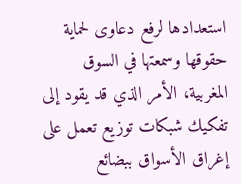استعدادها لرفع دعاوى لحماية حقوقها وسمعتها في السوق المغربية، الأمر الذي قد يقود إلى تفكيك شبكات توزيع تعمل على إغراق الأسواق ببضائع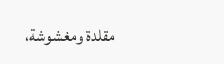مقلدة ومغشوشة،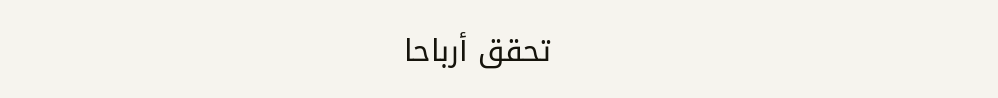تحقق أرباحا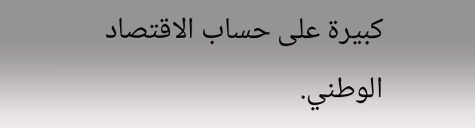كبيرة على حساب الاقتصاد الوطني.